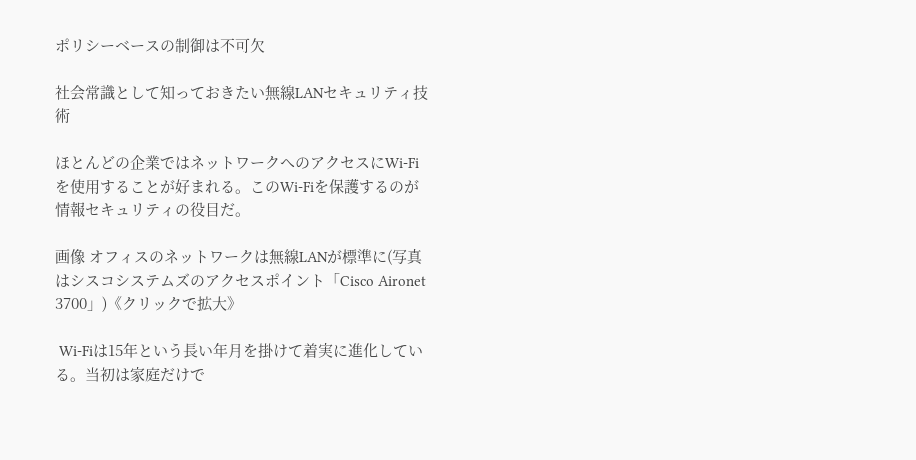ポリシーベースの制御は不可欠

社会常識として知っておきたい無線LANセキュリティ技術

ほとんどの企業ではネットワークへのアクセスにWi-Fiを使用することが好まれる。このWi-Fiを保護するのが情報セキュリティの役目だ。

画像 オフィスのネットワークは無線LANが標準に(写真はシスコシステムズのアクセスポイント「Cisco Aironet 3700」)《クリックで拡大》

 Wi-Fiは15年という長い年月を掛けて着実に進化している。当初は家庭だけで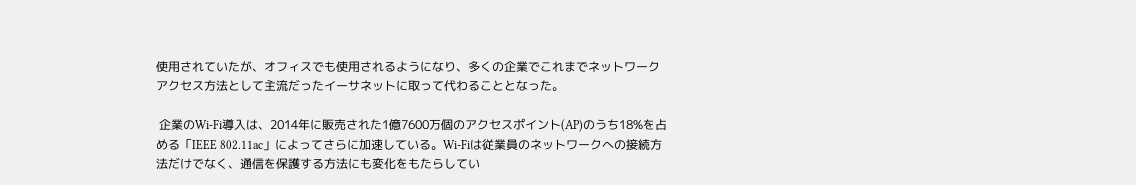使用されていたが、オフィスでも使用されるようになり、多くの企業でこれまでネットワークアクセス方法として主流だったイーサネットに取って代わることとなった。

 企業のWi-Fi導入は、2014年に販売された1億7600万個のアクセスポイント(AP)のうち18%を占める「IEEE 802.11ac」によってさらに加速している。Wi-Fiは従業員のネットワークへの接続方法だけでなく、通信を保護する方法にも変化をもたらしてい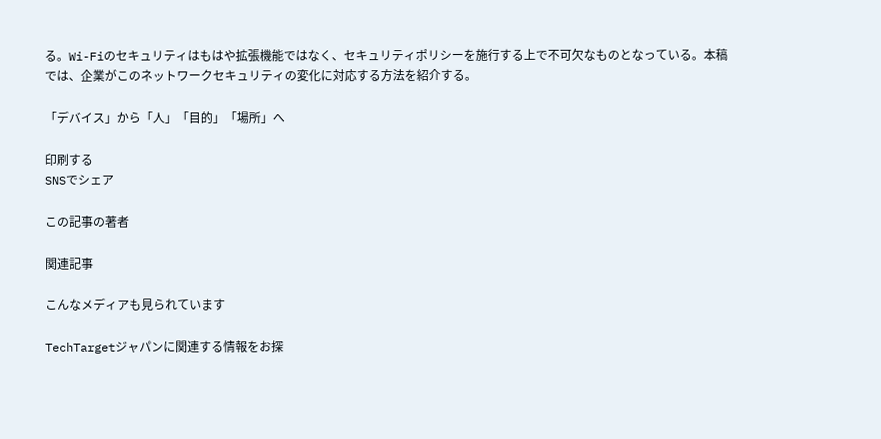る。Wi-Fiのセキュリティはもはや拡張機能ではなく、セキュリティポリシーを施行する上で不可欠なものとなっている。本稿では、企業がこのネットワークセキュリティの変化に対応する方法を紹介する。

「デバイス」から「人」「目的」「場所」へ

印刷する
SNSでシェア

この記事の著者

関連記事

こんなメディアも見られています

TechTargetジャパンに関連する情報をお探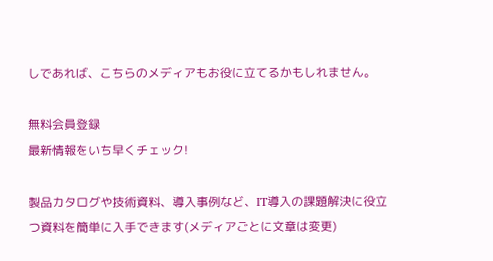しであれば、こちらのメディアもお役に立てるかもしれません。

無料会員登録
最新情報をいち早くチェック!

製品カタログや技術資料、導入事例など、IT導入の課題解決に役立つ資料を簡単に入手できます(メディアごとに文章は変更)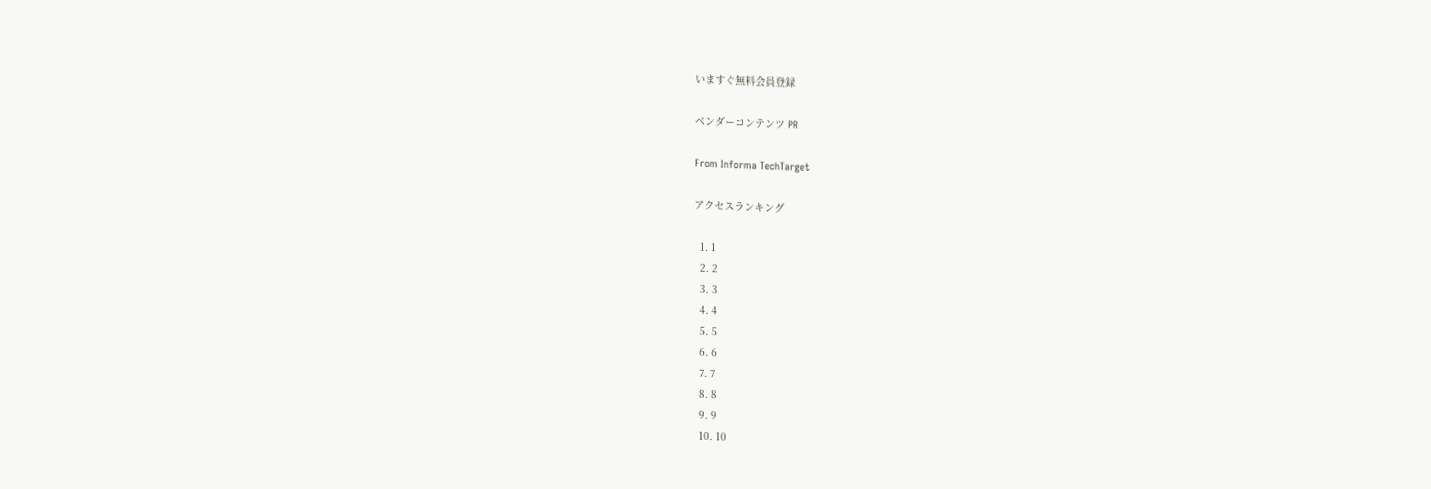いますぐ無料会員登録

ベンダーコンテンツ PR

From Informa TechTarget

アクセスランキング

  1. 1
  2. 2
  3. 3
  4. 4
  5. 5
  6. 6
  7. 7
  8. 8
  9. 9
  10. 10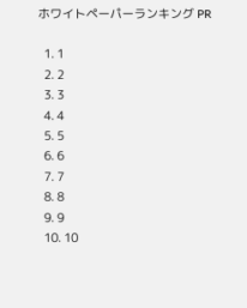ホワイトペーパーランキング PR

  1. 1
  2. 2
  3. 3
  4. 4
  5. 5
  6. 6
  7. 7
  8. 8
  9. 9
  10. 10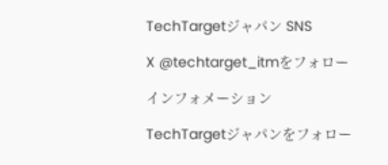TechTargetジャパン SNS

X @techtarget_itmをフォロー

インフォメーション

TechTargetジャパンをフォロー